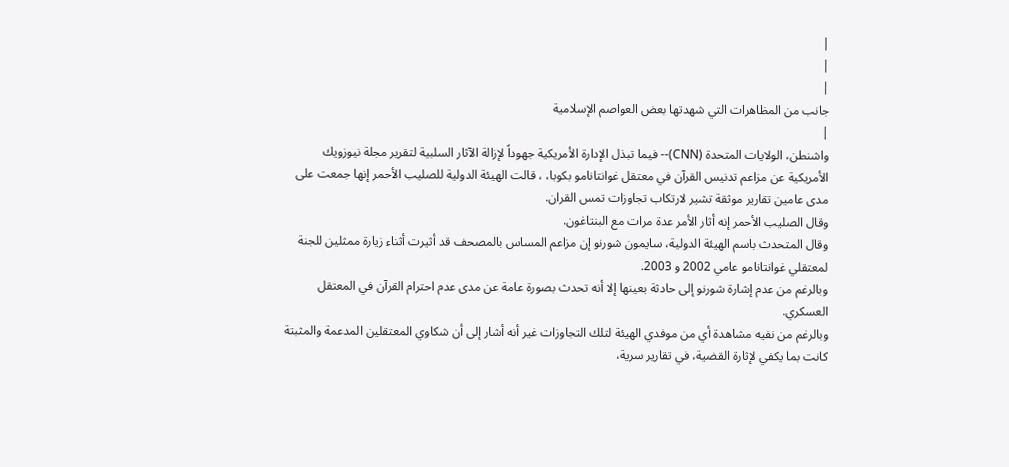|
|
|
جانب من المظاهرات التي شهدتها بعض العواصم الإسلامية
|
واشنطن، الولايات المتحدة (CNN)-- فيما تبذل الإدارة الأمريكية جهوداً لإزالة الآثار السلبية لتقرير مجلة نيوزويك الأمريكية عن مزاعم تدنيس القرآن في معتقل غوانتانامو بكوبا، ، قالت الهيئة الدولية للصليب الأحمر إنها جمعت على مدى عامين تقارير موثقة تشير لارتكاب تجاوزات تمس القران.
وقال الصليب الأحمر إنه أثار الأمر عدة مرات مع البنتاغون.
وقال المتحدث باسم الهيئة الدولية، سايمون شورنو إن مزاعم المساس بالمصحف قد أثيرت أثناء زيارة ممثلين للجنة لمعتقلي غوانتانامو عامي 2002 و 2003.
وبالرغم من عدم إشارة شورنو إلى حادثة بعينها إلا أنه تحدث بصورة عامة عن مدى عدم احترام القرآن في المعتقل العسكري.
وبالرغم من نفيه مشاهدة أي من موفدي الهيئة لتلك التجاوزات غير أنه أشار إلى أن شكاوي المعتقلين المدعمة والمثبتة كانت بما يكفي لإثارة القضية، في تقارير سرية،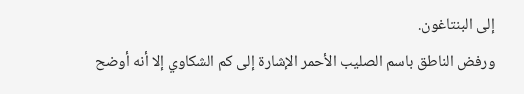إلى البنتاغون.
ورفض الناطق باسم الصليب الأحمر الإشارة إلى كم الشكاوي إلا أنه أوضح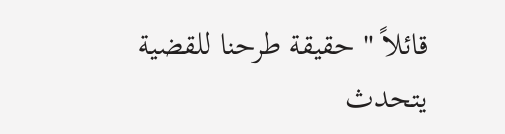قائلاً " حقيقة طرحنا للقضية يتحدث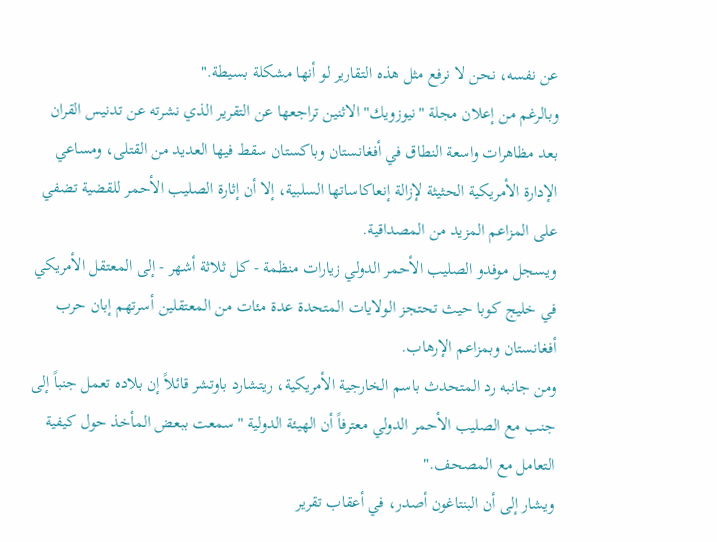عن نفسه، نحن لا نرفع مثل هذه التقارير لو أنها مشكلة بسيطة."
وبالرغم من إعلان مجلة "نيوزويك" الاثنين تراجعها عن التقرير الذي نشرته عن تدنيس القران بعد مظاهرات واسعة النطاق في أفغانستان وباكستان سقط فيها العديد من القتلى، ومساعي الإدارة الأمريكية الحثيثة لإزالة إنعاكاساتها السلبية، إلا أن إثارة الصليب الأحمر للقضية تضفي على المزاعم المزيد من المصداقية.
ويسجل موفدو الصليب الأحمر الدولي زيارات منظمة - كل ثلاثة أشهر - إلى المعتقل الأمريكي في خليج كوبا حيث تحتجز الولايات المتحدة عدة مئات من المعتقلين أسرتهم إبان حرب أفغانستان وبمزاعم الإرهاب.
ومن جانبه رد المتحدث باسم الخارجية الأمريكية، ريتشارد باوتشر قائلاً إن بلاده تعمل جنباً إلى جنب مع الصليب الأحمر الدولي معترفاً أن الهيئة الدولية "سمعت ببعض المأخذ حول كيفية التعامل مع المصحف."
ويشار إلى أن البنتاغون أصدر، في أعقاب تقرير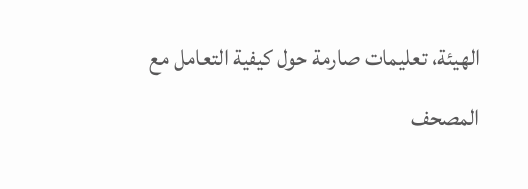الهيئة، تعليمات صارمة حول كيفية التعامل مع المصحف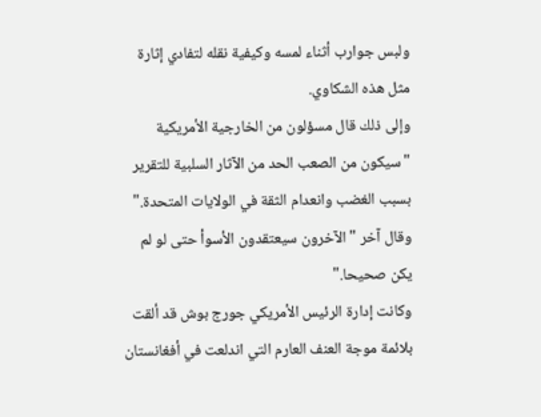ولبس جوارب أثناء لمسه وكيفية نقله لتفادي إثارة مثل هذه الشكاوي.
وإلى ذلك قال مسؤلون من الخارجية الأمريكية "سيكون من الصعب الحد من الآثار السلبية للتقرير بسبب الغضب وانعدام الثقة في الولايات المتحدة."
وقال آخر "الآخرون سيعتقدون الأسوأ حتى لو لم يكن صحيحا."
وكانت إدارة الرئيس الأمريكي جورج بوش قد ألقت بلائمة موجة العنف العارم التي اندلعت في أفغانستان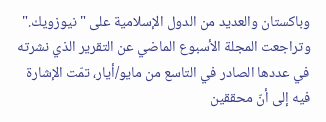وباكستان والعديد من الدول الإسلامية على "نيوزويك."
وتراجعت المجلة الأسبوع الماضي عن التقرير الذي نشرته في عددها الصادر في التاسع من مايو/أيار، تمّت الإشارة فيه إلى أنّ محققين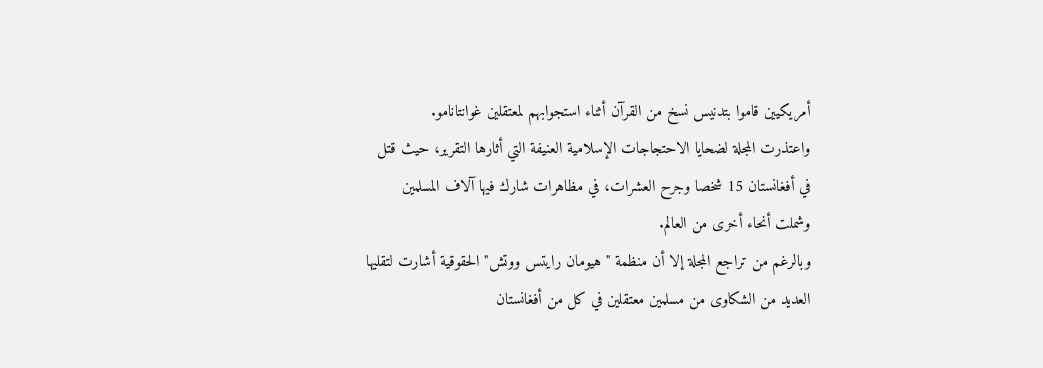أمريكيين قاموا بتدنيس نسخ من القرآن أثناء استجوابهم لمعتقلين غوانتانامو.
واعتذرت المجلة لضحايا الاحتجاجات الإسلامية العنيفة التي أثارها التقرير، حيث قتل في أفغانستان 15 شخصا وجرح العشرات، في مظاهرات شارك فيها آلاف المسلمين وشملت أنحاء أخرى من العالم.
وبالرغم من تراجع المجلة إلا أن منظمة "هيومان رايتس ووتش" الحقوقية أشارت لتقليها العديد من الشكاوى من مسلمين معتقلين في كل من أفغانستان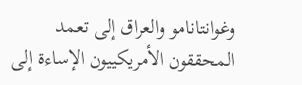وغوانتانامو والعراق إلى تعمد المحققون الأمريكييون الإساءة إلى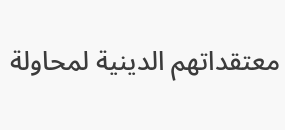معتقداتهم الدينية لمحاولة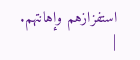استفزازهم وإهانتهم.
|